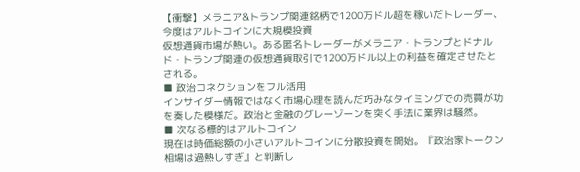【衝撃】メラニア&トランプ関連銘柄で1200万ドル超を稼いだトレーダー、今度はアルトコインに大規模投資
仮想通貨市場が熱い。ある匿名トレーダーがメラニア・トランプとドナルド・トランプ関連の仮想通貨取引で1200万ドル以上の利益を確定させたとされる。
■ 政治コネクションをフル活用
インサイダー情報ではなく市場心理を読んだ巧みなタイミングでの売買が功を奏した模様だ。政治と金融のグレーゾーンを突く手法に業界は騒然。
■ 次なる標的はアルトコイン
現在は時価総額の小さいアルトコインに分散投資を開始。『政治家トークン相場は過熱しすぎ』と判断し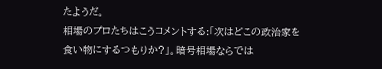たようだ。
相場のプロたちはこうコメントする:「次はどこの政治家を食い物にするつもりか?」。暗号相場ならでは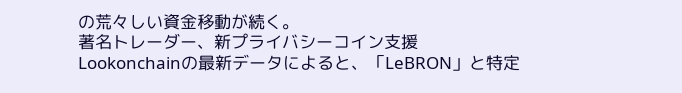の荒々しい資金移動が続く。
著名トレーダー、新プライバシーコイン支援
Lookonchainの最新データによると、「LeBRON」と特定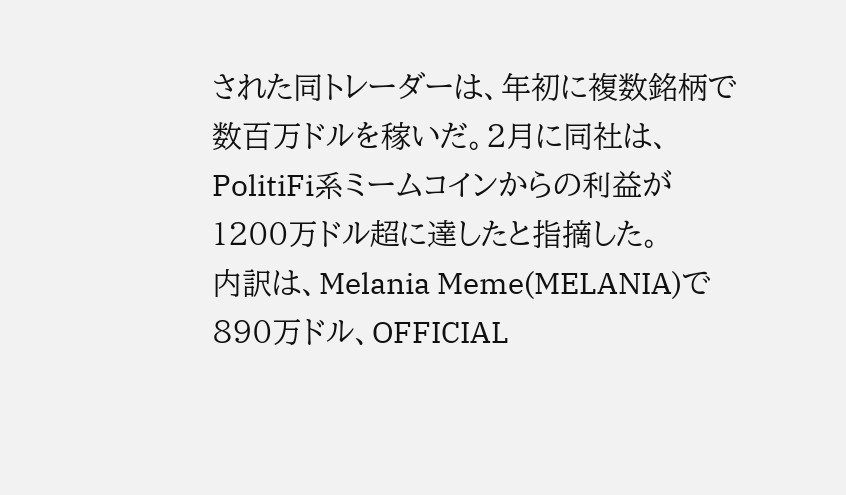された同トレーダーは、年初に複数銘柄で数百万ドルを稼いだ。2月に同社は、PolitiFi系ミームコインからの利益が1200万ドル超に達したと指摘した。
内訳は、Melania Meme(MELANIA)で890万ドル、OFFICIAL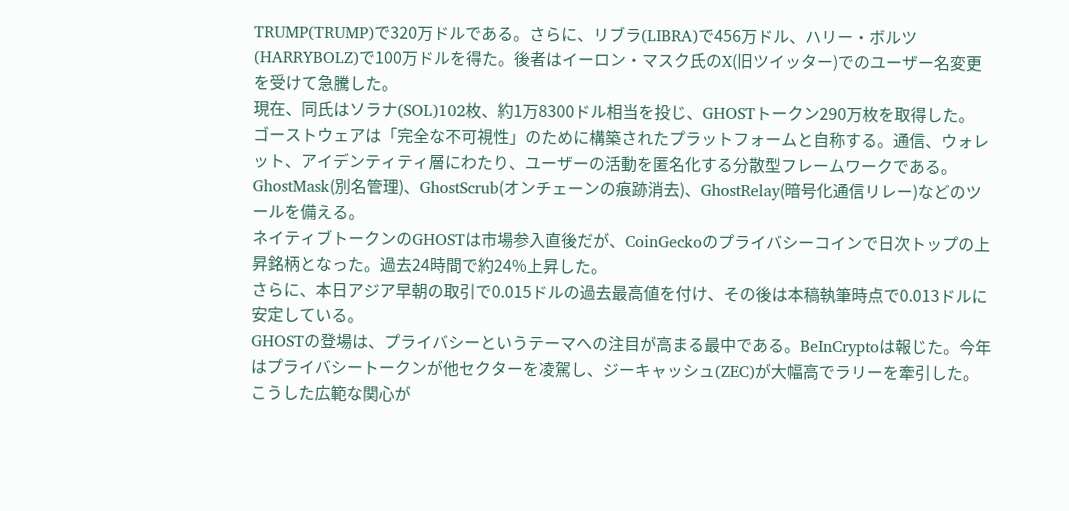TRUMP(TRUMP)で320万ドルである。さらに、リブラ(LIBRA)で456万ドル、ハリー・ボルツ(HARRYBOLZ)で100万ドルを得た。後者はイーロン・マスク氏のX(旧ツイッター)でのユーザー名変更を受けて急騰した。
現在、同氏はソラナ(SOL)102枚、約1万8300ドル相当を投じ、GHOSTトークン290万枚を取得した。
ゴーストウェアは「完全な不可視性」のために構築されたプラットフォームと自称する。通信、ウォレット、アイデンティティ層にわたり、ユーザーの活動を匿名化する分散型フレームワークである。GhostMask(別名管理)、GhostScrub(オンチェーンの痕跡消去)、GhostRelay(暗号化通信リレー)などのツールを備える。
ネイティブトークンのGHOSTは市場参入直後だが、CoinGeckoのプライバシーコインで日次トップの上昇銘柄となった。過去24時間で約24%上昇した。
さらに、本日アジア早朝の取引で0.015ドルの過去最高値を付け、その後は本稿執筆時点で0.013ドルに安定している。
GHOSTの登場は、プライバシーというテーマへの注目が高まる最中である。BeInCryptoは報じた。今年はプライバシートークンが他セクターを凌駕し、ジーキャッシュ(ZEC)が大幅高でラリーを牽引した。こうした広範な関心が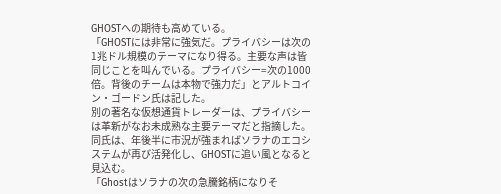GHOSTへの期待も高めている。
「GHOSTには非常に強気だ。プライバシーは次の1兆ドル規模のテーマになり得る。主要な声は皆同じことを叫んでいる。プライバシー=次の1000倍。背後のチームは本物で強力だ」とアルトコイン・ゴードン氏は記した。
別の著名な仮想通貨トレーダーは、プライバシーは革新がなお未成熟な主要テーマだと指摘した。同氏は、年後半に市況が強まればソラナのエコシステムが再び活発化し、GHOSTに追い風となると見込む。
「Ghostはソラナの次の急騰銘柄になりそ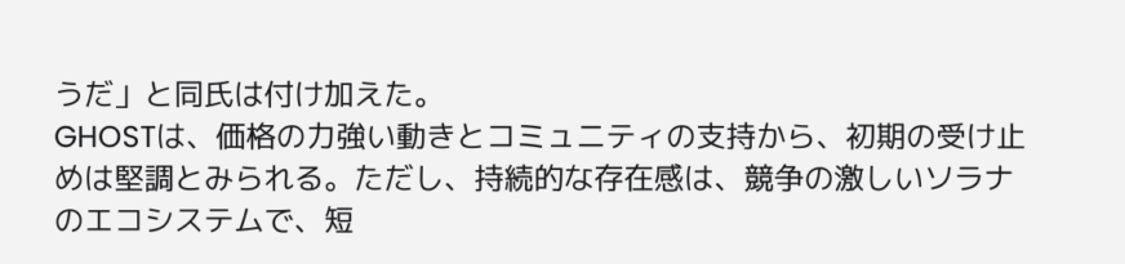うだ」と同氏は付け加えた。
GHOSTは、価格の力強い動きとコミュニティの支持から、初期の受け止めは堅調とみられる。ただし、持続的な存在感は、競争の激しいソラナのエコシステムで、短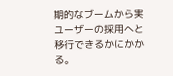期的なブームから実ユーザーの採用へと移行できるかにかかる。